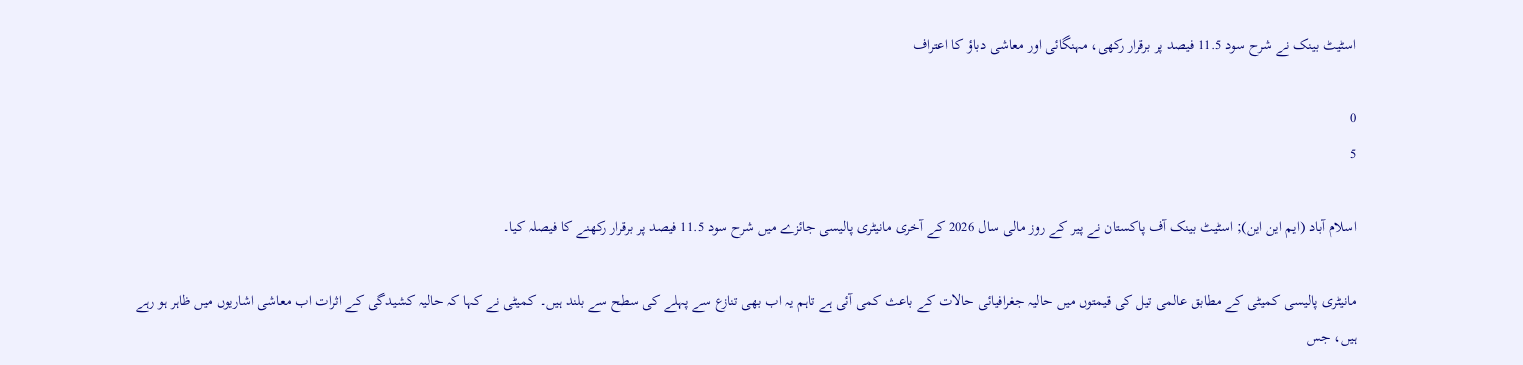اسٹیٹ بینک نے شرح سود 11.5 فیصد پر برقرار رکھی، مہنگائی اور معاشی دباؤ کا اعتراف

0
5

اسلام آباد (ایم این این); اسٹیٹ بینک آف پاکستان نے پیر کے روز مالی سال 2026 کے آخری مانیٹری پالیسی جائزے میں شرح سود 11.5 فیصد پر برقرار رکھنے کا فیصلہ کیا۔

مانیٹری پالیسی کمیٹی کے مطابق عالمی تیل کی قیمتوں میں حالیہ جغرافیائی حالات کے باعث کمی آئی ہے تاہم یہ اب بھی تنازع سے پہلے کی سطح سے بلند ہیں۔ کمیٹی نے کہا کہ حالیہ کشیدگی کے اثرات اب معاشی اشاریوں میں ظاہر ہو رہے ہیں، جس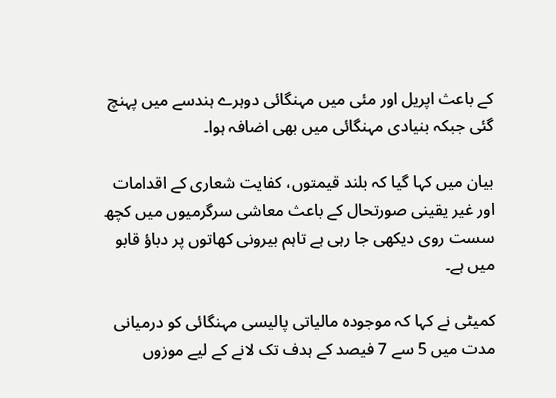کے باعث اپریل اور مئی میں مہنگائی دوہرے ہندسے میں پہنچ گئی جبکہ بنیادی مہنگائی میں بھی اضافہ ہوا۔

بیان میں کہا گیا کہ بلند قیمتوں، کفایت شعاری کے اقدامات اور غیر یقینی صورتحال کے باعث معاشی سرگرمیوں میں کچھ سست روی دیکھی جا رہی ہے تاہم بیرونی کھاتوں پر دباؤ قابو میں ہے۔

کمیٹی نے کہا کہ موجودہ مالیاتی پالیسی مہنگائی کو درمیانی مدت میں 5 سے 7 فیصد کے ہدف تک لانے کے لیے موزوں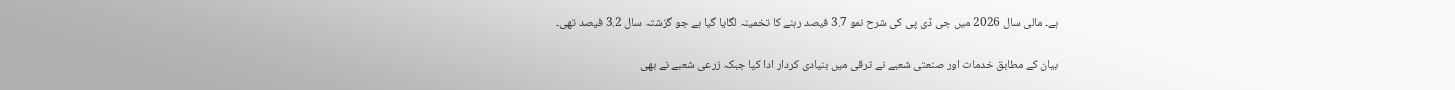ہے۔ مالی سال 2026 میں جی ڈی پی کی شرح نمو 3.7 فیصد رہنے کا تخمینہ لگایا گیا ہے جو گزشتہ سال 3.2 فیصد تھی۔

بیان کے مطابق خدمات اور صنعتی شعبے نے ترقی میں بنیادی کردار ادا کیا جبکہ زرعی شعبے نے بھی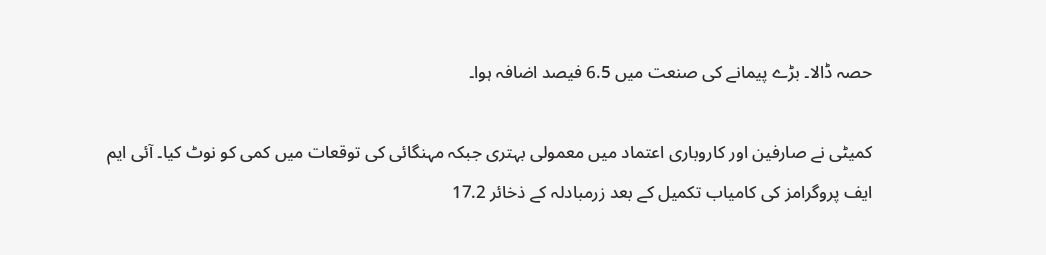حصہ ڈالا۔ بڑے پیمانے کی صنعت میں 6.5 فیصد اضافہ ہوا۔

کمیٹی نے صارفین اور کاروباری اعتماد میں معمولی بہتری جبکہ مہنگائی کی توقعات میں کمی کو نوٹ کیا۔ آئی ایم ایف پروگرامز کی کامیاب تکمیل کے بعد زرمبادلہ کے ذخائر 17.2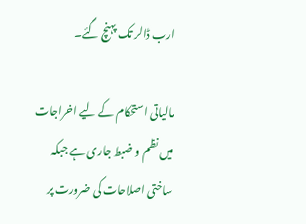ارب ڈالر تک پہنچ گئے۔

مالیاتی استحکام کے لیے اخراجات میں نظم و ضبط جاری ہے جبکہ ساختی اصلاحات کی ضرورت پر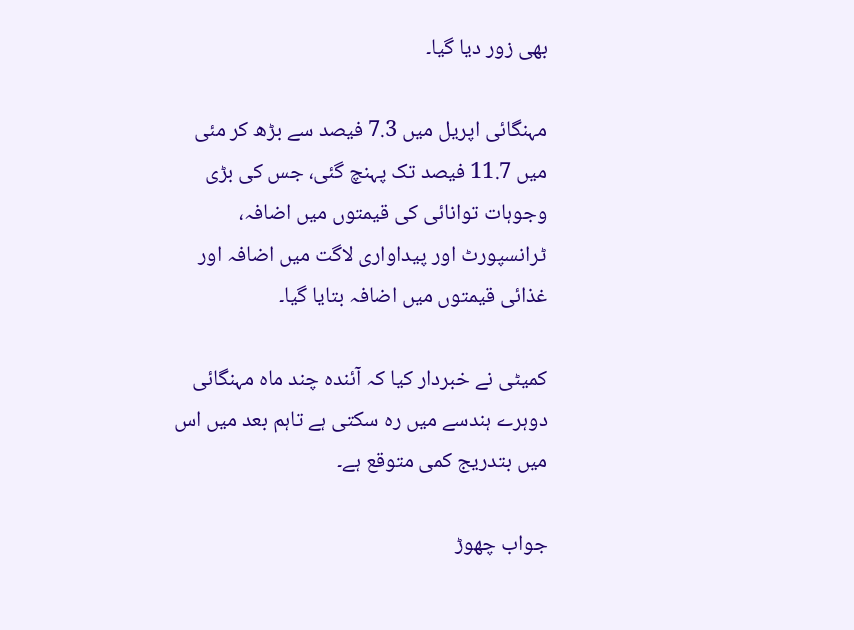بھی زور دیا گیا۔

مہنگائی اپریل میں 7.3 فیصد سے بڑھ کر مئی میں 11.7 فیصد تک پہنچ گئی، جس کی بڑی وجوہات توانائی کی قیمتوں میں اضافہ، ٹرانسپورٹ اور پیداواری لاگت میں اضافہ اور غذائی قیمتوں میں اضافہ بتایا گیا۔

کمیٹی نے خبردار کیا کہ آئندہ چند ماہ مہنگائی دوہرے ہندسے میں رہ سکتی ہے تاہم بعد میں اس میں بتدریج کمی متوقع ہے۔

جواب چھوڑ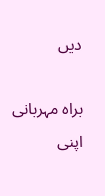دیں

براہ مہربانی اپنی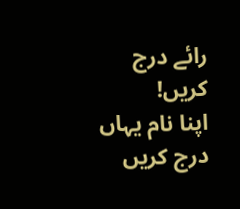رائے درج کریں!
اپنا نام یہاں درج کریں